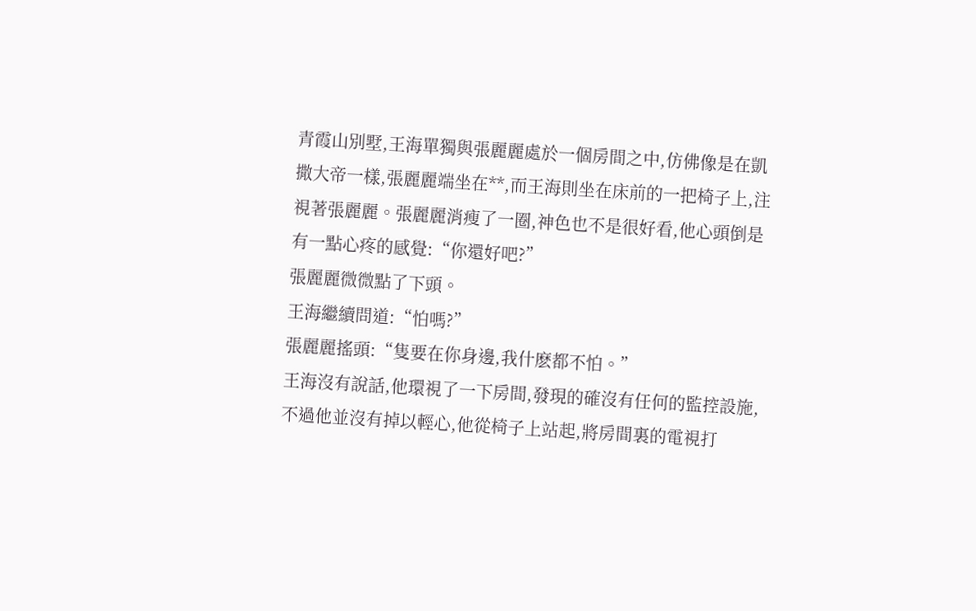青霞山別墅,王海單獨與張麗麗處於一個房間之中,仿佛像是在凱撒大帝一樣,張麗麗端坐在**,而王海則坐在床前的一把椅子上,注視著張麗麗。張麗麗消瘦了一圈,神色也不是很好看,他心頭倒是有一點心疼的感覺:“你還好吧?”
張麗麗微微點了下頭。
王海繼續問道:“怕嗎?”
張麗麗搖頭:“隻要在你身邊,我什麽都不怕。”
王海沒有說話,他環視了一下房間,發現的確沒有任何的監控設施,不過他並沒有掉以輕心,他從椅子上站起,將房間裏的電視打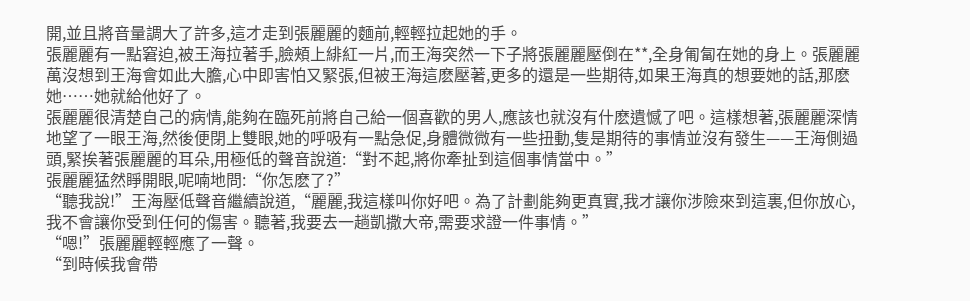開,並且將音量調大了許多,這才走到張麗麗的麵前,輕輕拉起她的手。
張麗麗有一點窘迫,被王海拉著手,臉頰上緋紅一片,而王海突然一下子將張麗麗壓倒在**,全身匍匐在她的身上。張麗麗萬沒想到王海會如此大膽,心中即害怕又緊張,但被王海這麽壓著,更多的還是一些期待,如果王海真的想要她的話,那麽她……她就給他好了。
張麗麗很清楚自己的病情,能夠在臨死前將自己給一個喜歡的男人,應該也就沒有什麽遺憾了吧。這樣想著,張麗麗深情地望了一眼王海,然後便閉上雙眼,她的呼吸有一點急促,身體微微有一些扭動,隻是期待的事情並沒有發生——王海側過頭,緊挨著張麗麗的耳朵,用極低的聲音說道:“對不起,將你牽扯到這個事情當中。”
張麗麗猛然睜開眼,呢喃地問:“你怎麽了?”
“聽我說!”王海壓低聲音繼續說道,“麗麗,我這樣叫你好吧。為了計劃能夠更真實,我才讓你涉險來到這裏,但你放心,我不會讓你受到任何的傷害。聽著,我要去一趟凱撒大帝,需要求證一件事情。”
“嗯!”張麗麗輕輕應了一聲。
“到時候我會帶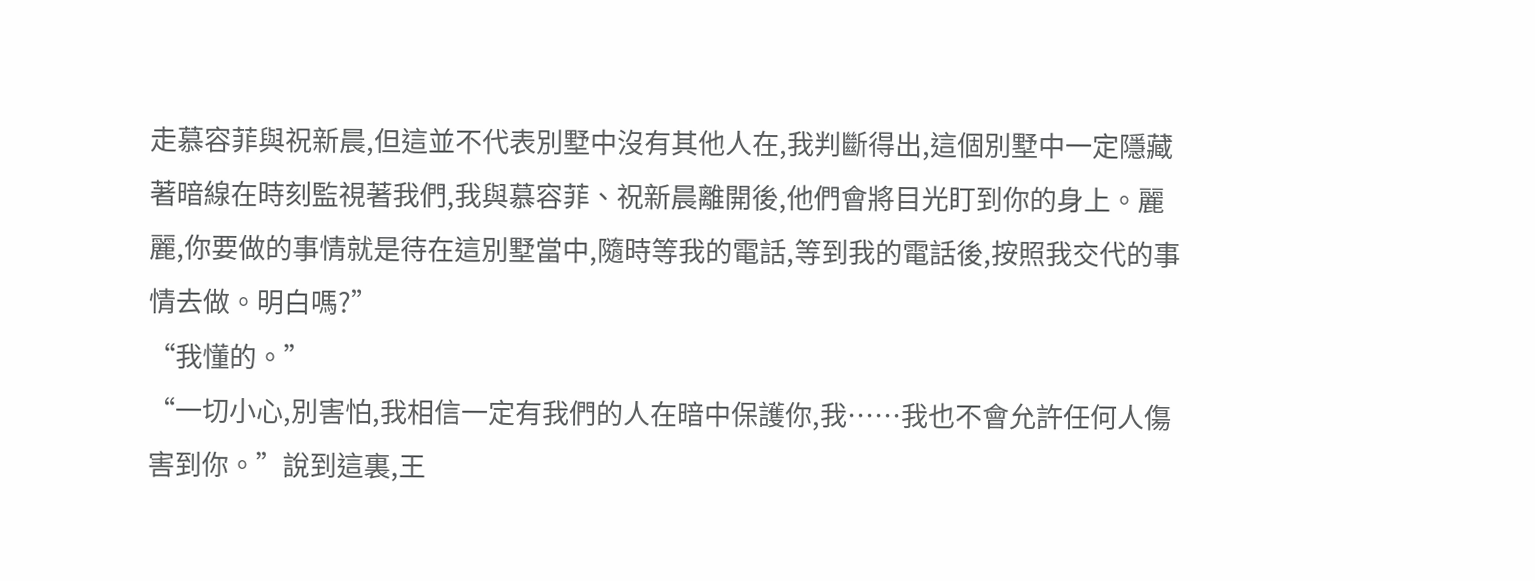走慕容菲與祝新晨,但這並不代表別墅中沒有其他人在,我判斷得出,這個別墅中一定隱藏著暗線在時刻監視著我們,我與慕容菲、祝新晨離開後,他們會將目光盯到你的身上。麗麗,你要做的事情就是待在這別墅當中,隨時等我的電話,等到我的電話後,按照我交代的事情去做。明白嗎?”
“我懂的。”
“一切小心,別害怕,我相信一定有我們的人在暗中保護你,我……我也不會允許任何人傷害到你。”說到這裏,王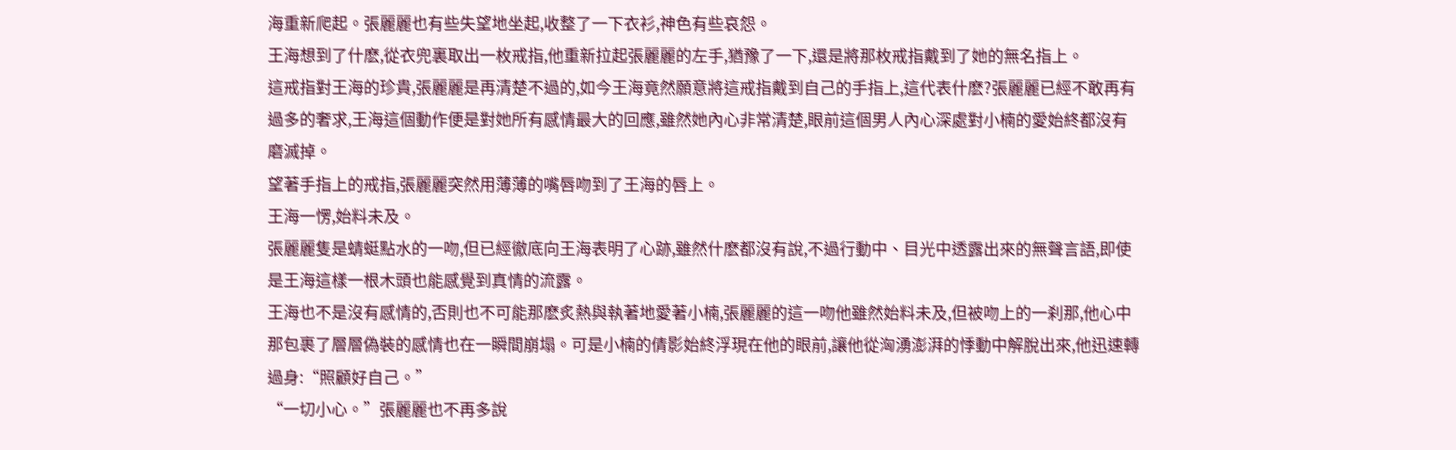海重新爬起。張麗麗也有些失望地坐起,收整了一下衣衫,神色有些哀怨。
王海想到了什麽,從衣兜裏取出一枚戒指,他重新拉起張麗麗的左手,猶豫了一下,還是將那枚戒指戴到了她的無名指上。
這戒指對王海的珍貴,張麗麗是再清楚不過的,如今王海竟然願意將這戒指戴到自己的手指上,這代表什麽?張麗麗已經不敢再有過多的奢求,王海這個動作便是對她所有感情最大的回應,雖然她內心非常清楚,眼前這個男人內心深處對小楠的愛始終都沒有磨滅掉。
望著手指上的戒指,張麗麗突然用薄薄的嘴唇吻到了王海的唇上。
王海一愣,始料未及。
張麗麗隻是蜻蜓點水的一吻,但已經徹底向王海表明了心跡,雖然什麽都沒有說,不過行動中、目光中透露出來的無聲言語,即使是王海這樣一根木頭也能感覺到真情的流露。
王海也不是沒有感情的,否則也不可能那麽炙熱與執著地愛著小楠,張麗麗的這一吻他雖然始料未及,但被吻上的一刹那,他心中那包裹了層層偽裝的感情也在一瞬間崩塌。可是小楠的倩影始終浮現在他的眼前,讓他從洶湧澎湃的悸動中解脫出來,他迅速轉過身:“照顧好自己。”
“一切小心。”張麗麗也不再多說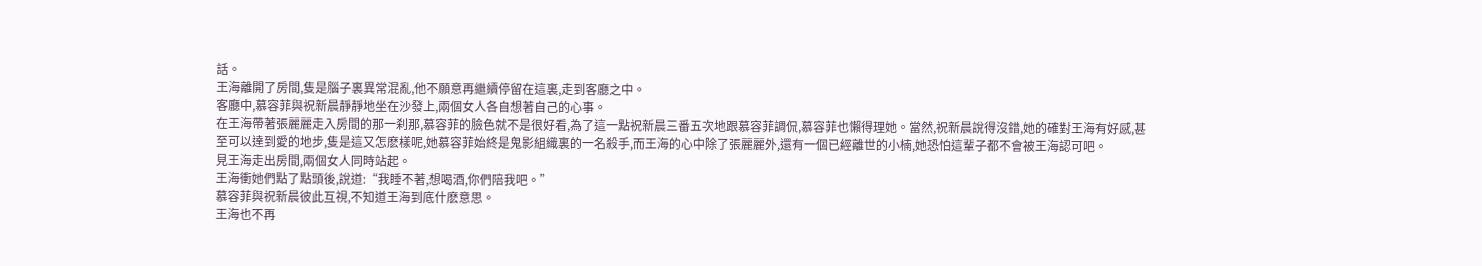話。
王海離開了房間,隻是腦子裏異常混亂,他不願意再繼續停留在這裏,走到客廳之中。
客廳中,慕容菲與祝新晨靜靜地坐在沙發上,兩個女人各自想著自己的心事。
在王海帶著張麗麗走入房間的那一刹那,慕容菲的臉色就不是很好看,為了這一點祝新晨三番五次地跟慕容菲調侃,慕容菲也懶得理她。當然,祝新晨說得沒錯,她的確對王海有好感,甚至可以達到愛的地步,隻是這又怎麽樣呢,她慕容菲始終是鬼影組織裏的一名殺手,而王海的心中除了張麗麗外,還有一個已經離世的小楠,她恐怕這輩子都不會被王海認可吧。
見王海走出房間,兩個女人同時站起。
王海衝她們點了點頭後,說道:“我睡不著,想喝酒,你們陪我吧。”
慕容菲與祝新晨彼此互視,不知道王海到底什麽意思。
王海也不再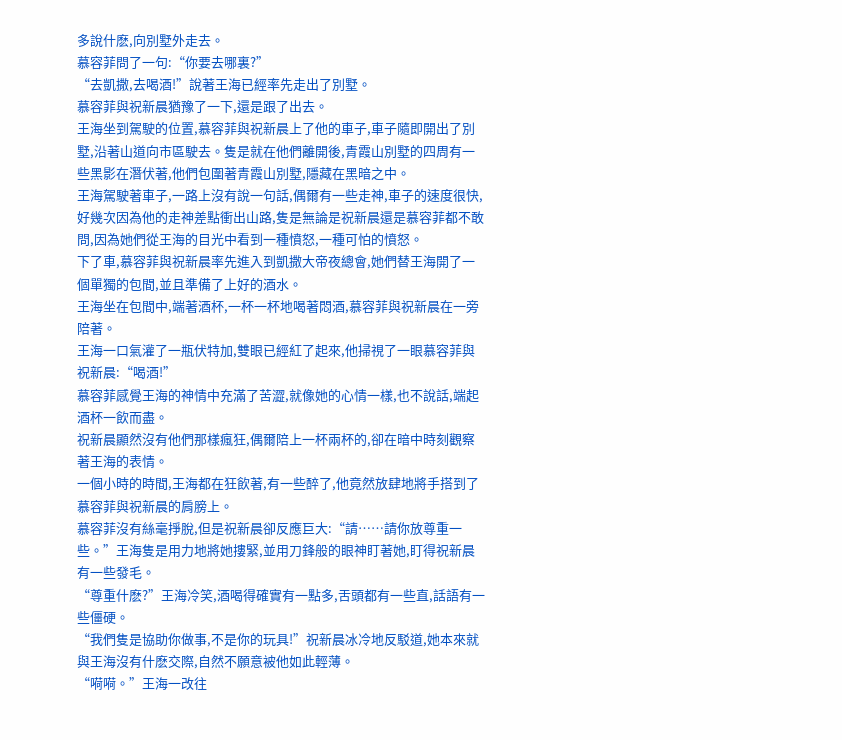多說什麽,向別墅外走去。
慕容菲問了一句:“你要去哪裏?”
“去凱撒,去喝酒!”說著王海已經率先走出了別墅。
慕容菲與祝新晨猶豫了一下,還是跟了出去。
王海坐到駕駛的位置,慕容菲與祝新晨上了他的車子,車子隨即開出了別墅,沿著山道向市區駛去。隻是就在他們離開後,青霞山別墅的四周有一些黑影在潛伏著,他們包圍著青霞山別墅,隱藏在黑暗之中。
王海駕駛著車子,一路上沒有說一句話,偶爾有一些走神,車子的速度很快,好幾次因為他的走神差點衝出山路,隻是無論是祝新晨還是慕容菲都不敢問,因為她們從王海的目光中看到一種憤怒,一種可怕的憤怒。
下了車,慕容菲與祝新晨率先進入到凱撒大帝夜總會,她們替王海開了一個單獨的包間,並且準備了上好的酒水。
王海坐在包間中,端著酒杯,一杯一杯地喝著悶酒,慕容菲與祝新晨在一旁陪著。
王海一口氣灌了一瓶伏特加,雙眼已經紅了起來,他掃視了一眼慕容菲與祝新晨:“喝酒!”
慕容菲感覺王海的神情中充滿了苦澀,就像她的心情一樣,也不說話,端起酒杯一飲而盡。
祝新晨顯然沒有他們那樣瘋狂,偶爾陪上一杯兩杯的,卻在暗中時刻觀察著王海的表情。
一個小時的時間,王海都在狂飲著,有一些醉了,他竟然放肆地將手搭到了慕容菲與祝新晨的肩膀上。
慕容菲沒有絲毫掙脫,但是祝新晨卻反應巨大:“請……請你放尊重一些。”王海隻是用力地將她摟緊,並用刀鋒般的眼神盯著她,盯得祝新晨有一些發毛。
“尊重什麽?”王海冷笑,酒喝得確實有一點多,舌頭都有一些直,話語有一些僵硬。
“我們隻是協助你做事,不是你的玩具!”祝新晨冰冷地反駁道,她本來就與王海沒有什麽交際,自然不願意被他如此輕薄。
“嗬嗬。”王海一改往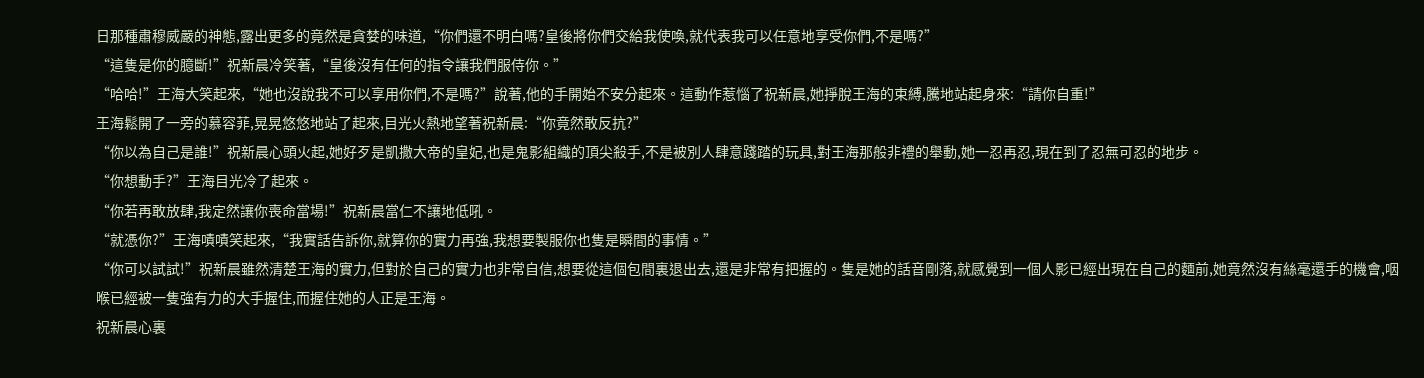日那種肅穆威嚴的神態,露出更多的竟然是貪婪的味道,“你們還不明白嗎?皇後將你們交給我使喚,就代表我可以任意地享受你們,不是嗎?”
“這隻是你的臆斷!”祝新晨冷笑著,“皇後沒有任何的指令讓我們服侍你。”
“哈哈!”王海大笑起來,“她也沒說我不可以享用你們,不是嗎?”說著,他的手開始不安分起來。這動作惹惱了祝新晨,她掙脫王海的束縛,騰地站起身來:“請你自重!”
王海鬆開了一旁的慕容菲,晃晃悠悠地站了起來,目光火熱地望著祝新晨:“你竟然敢反抗?”
“你以為自己是誰!”祝新晨心頭火起,她好歹是凱撒大帝的皇妃,也是鬼影組織的頂尖殺手,不是被別人肆意踐踏的玩具,對王海那般非禮的舉動,她一忍再忍,現在到了忍無可忍的地步。
“你想動手?”王海目光冷了起來。
“你若再敢放肆,我定然讓你喪命當場!”祝新晨當仁不讓地低吼。
“就憑你?”王海嘖嘖笑起來,“我實話告訴你,就算你的實力再強,我想要製服你也隻是瞬間的事情。”
“你可以試試!”祝新晨雖然清楚王海的實力,但對於自己的實力也非常自信,想要從這個包間裏退出去,還是非常有把握的。隻是她的話音剛落,就感覺到一個人影已經出現在自己的麵前,她竟然沒有絲毫還手的機會,咽喉已經被一隻強有力的大手握住,而握住她的人正是王海。
祝新晨心裏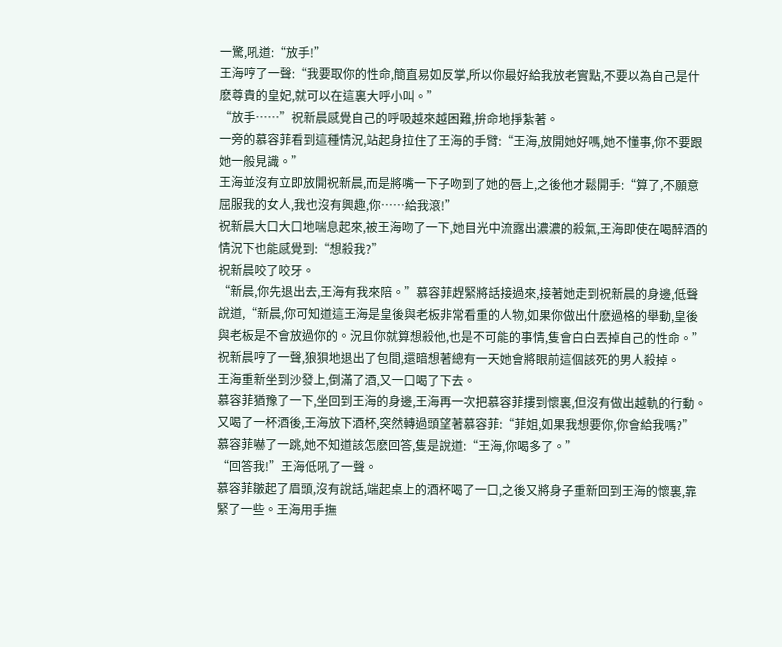一驚,吼道:“放手!”
王海哼了一聲:“我要取你的性命,簡直易如反掌,所以你最好給我放老實點,不要以為自己是什麽尊貴的皇妃,就可以在這裏大呼小叫。”
“放手……”祝新晨感覺自己的呼吸越來越困難,拚命地掙紮著。
一旁的慕容菲看到這種情況,站起身拉住了王海的手臂:“王海,放開她好嗎,她不懂事,你不要跟她一般見識。”
王海並沒有立即放開祝新晨,而是將嘴一下子吻到了她的唇上,之後他才鬆開手:“算了,不願意屈服我的女人,我也沒有興趣,你……給我滾!”
祝新晨大口大口地喘息起來,被王海吻了一下,她目光中流露出濃濃的殺氣,王海即使在喝醉酒的情況下也能感覺到:“想殺我?”
祝新晨咬了咬牙。
“新晨,你先退出去,王海有我來陪。”慕容菲趕緊將話接過來,接著她走到祝新晨的身邊,低聲說道,“新晨,你可知道這王海是皇後與老板非常看重的人物,如果你做出什麽過格的舉動,皇後與老板是不會放過你的。況且你就算想殺他,也是不可能的事情,隻會白白丟掉自己的性命。”
祝新晨哼了一聲,狼狽地退出了包間,還暗想著總有一天她會將眼前這個該死的男人殺掉。
王海重新坐到沙發上,倒滿了酒,又一口喝了下去。
慕容菲猶豫了一下,坐回到王海的身邊,王海再一次把慕容菲摟到懷裏,但沒有做出越軌的行動。又喝了一杯酒後,王海放下酒杯,突然轉過頭望著慕容菲:“菲姐,如果我想要你,你會給我嗎?”
慕容菲嚇了一跳,她不知道該怎麽回答,隻是說道:“王海,你喝多了。”
“回答我!”王海低吼了一聲。
慕容菲皺起了眉頭,沒有說話,端起桌上的酒杯喝了一口,之後又將身子重新回到王海的懷裏,靠緊了一些。王海用手撫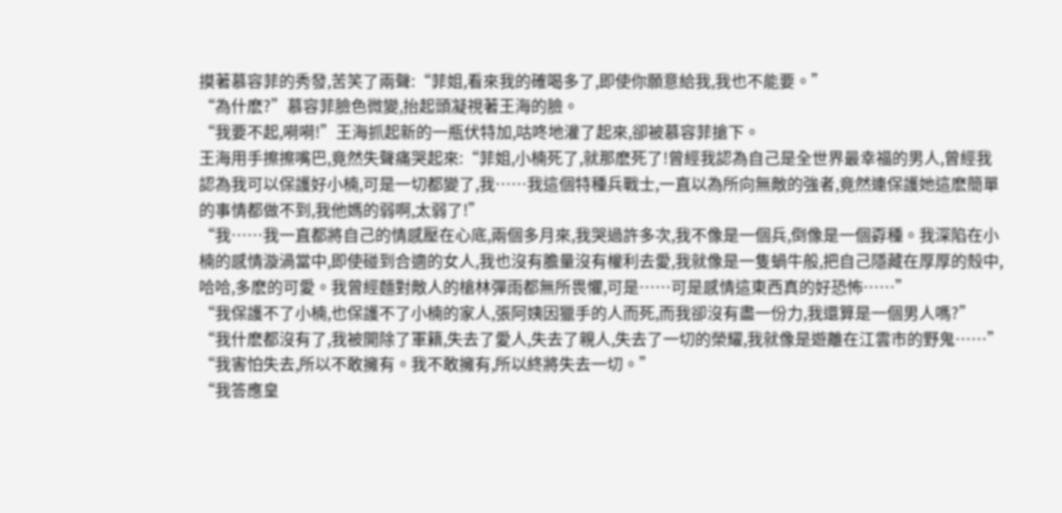摸著慕容菲的秀發,苦笑了兩聲:“菲姐,看來我的確喝多了,即使你願意給我,我也不能要。”
“為什麽?”慕容菲臉色微變,抬起頭凝視著王海的臉。
“我要不起,嗬嗬!”王海抓起新的一瓶伏特加,咕咚地灌了起來,卻被慕容菲搶下。
王海用手擦擦嘴巴,竟然失聲痛哭起來:“菲姐,小楠死了,就那麽死了!曾經我認為自己是全世界最幸福的男人,曾經我認為我可以保護好小楠,可是一切都變了,我……我這個特種兵戰士,一直以為所向無敵的強者,竟然連保護她這麽簡單的事情都做不到,我他媽的弱啊,太弱了!”
“我……我一直都將自己的情感壓在心底,兩個多月來,我哭過許多次,我不像是一個兵,倒像是一個孬種。我深陷在小楠的感情漩渦當中,即使碰到合適的女人,我也沒有膽量沒有權利去愛,我就像是一隻蝸牛般,把自己隱藏在厚厚的殼中,哈哈,多麽的可愛。我曾經麵對敵人的槍林彈雨都無所畏懼,可是……可是感情這東西真的好恐怖……”
“我保護不了小楠,也保護不了小楠的家人,張阿姨因獵手的人而死,而我卻沒有盡一份力,我還算是一個男人嗎?”
“我什麽都沒有了,我被開除了軍籍,失去了愛人,失去了親人,失去了一切的榮耀,我就像是遊離在江雲市的野鬼……”
“我害怕失去,所以不敢擁有。我不敢擁有,所以終將失去一切。”
“我答應皇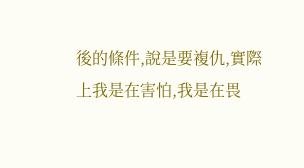後的條件,說是要複仇,實際上我是在害怕,我是在畏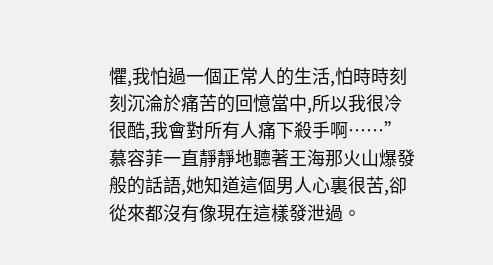懼,我怕過一個正常人的生活,怕時時刻刻沉淪於痛苦的回憶當中,所以我很冷很酷,我會對所有人痛下殺手啊……”
慕容菲一直靜靜地聽著王海那火山爆發般的話語,她知道這個男人心裏很苦,卻從來都沒有像現在這樣發泄過。